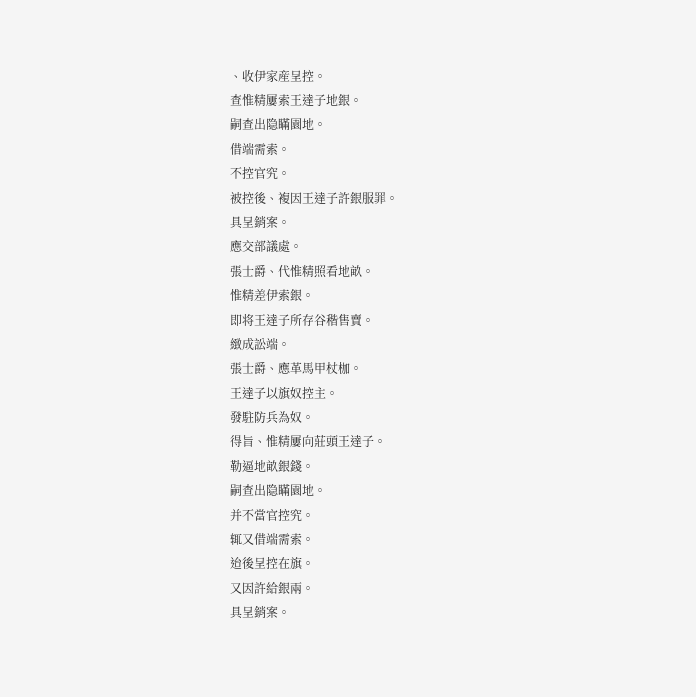、收伊家産呈控。
查惟精屢索王達子地銀。
嗣查出隐瞞園地。
借端需索。
不控官究。
被控後、複因王達子許銀服罪。
具呈銷案。
應交部議處。
張士爵、代惟精照看地畝。
惟精差伊索銀。
即将王達子所存谷稭售賣。
緻成訟端。
張士爵、應革馬甲杖枷。
王達子以旗奴控主。
發駐防兵為奴。
得旨、惟精屢向莊頭王達子。
勒逼地畝銀錢。
嗣查出隐瞞園地。
并不當官控究。
辄又借端需索。
迨後呈控在旗。
又因許給銀兩。
具呈銷案。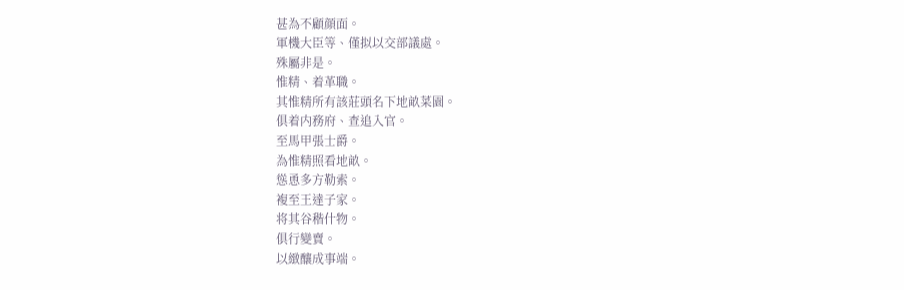甚為不顧顔面。
軍機大臣等、僅拟以交部議處。
殊屬非是。
惟精、着革職。
其惟精所有該莊頭名下地畝菜園。
俱着内務府、查追入官。
至馬甲張士爵。
為惟精照看地畝。
慫恿多方勒索。
複至王達子家。
将其谷稭什物。
俱行變賣。
以緻釀成事端。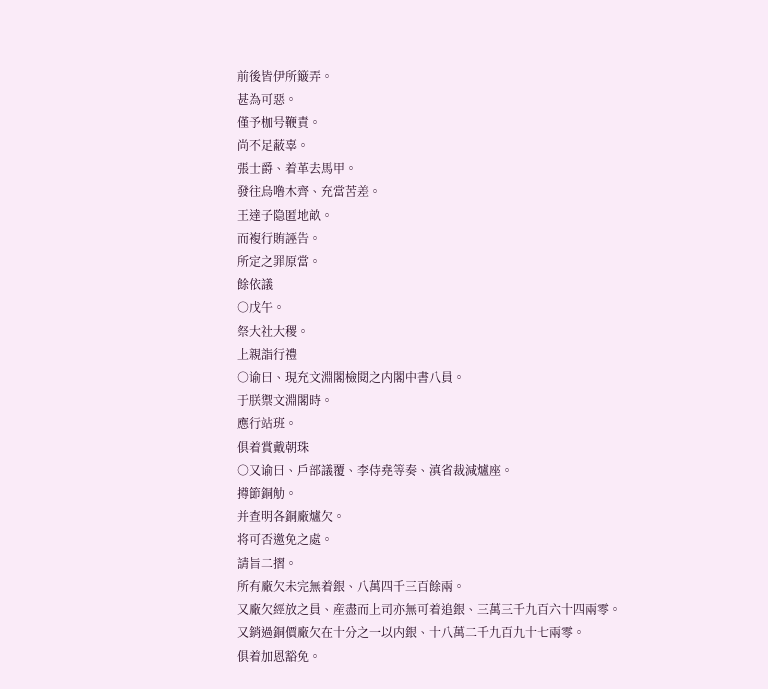前後皆伊所簸弄。
甚為可惡。
僅予枷号鞭責。
尚不足蔽辜。
張士爵、着革去馬甲。
發往烏噜木齊、充當苦差。
王達子隐匿地畝。
而複行賄誣告。
所定之罪原當。
餘依議
○戊午。
祭大社大稷。
上親詣行禮
○谕曰、現充文淵閣檢閱之内閣中書八員。
于朕禦文淵閣時。
應行站班。
俱着賞戴朝珠
○又谕曰、戶部議覆、李侍堯等奏、滇省裁減爐座。
撙節銅觔。
并查明各銅廠爐欠。
将可否邀免之處。
請旨二摺。
所有廠欠未完無着銀、八萬四千三百餘兩。
又廠欠經放之員、産盡而上司亦無可着追銀、三萬三千九百六十四兩零。
又銷過銅價廠欠在十分之一以内銀、十八萬二千九百九十七兩零。
俱着加恩豁免。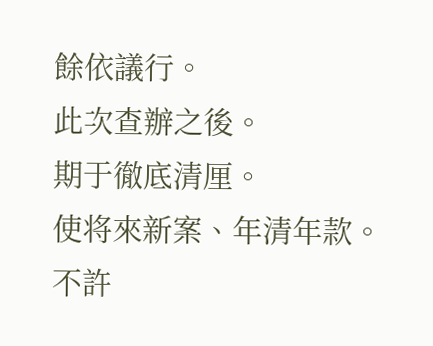餘依議行。
此次查辦之後。
期于徹底清厘。
使将來新案、年清年款。
不許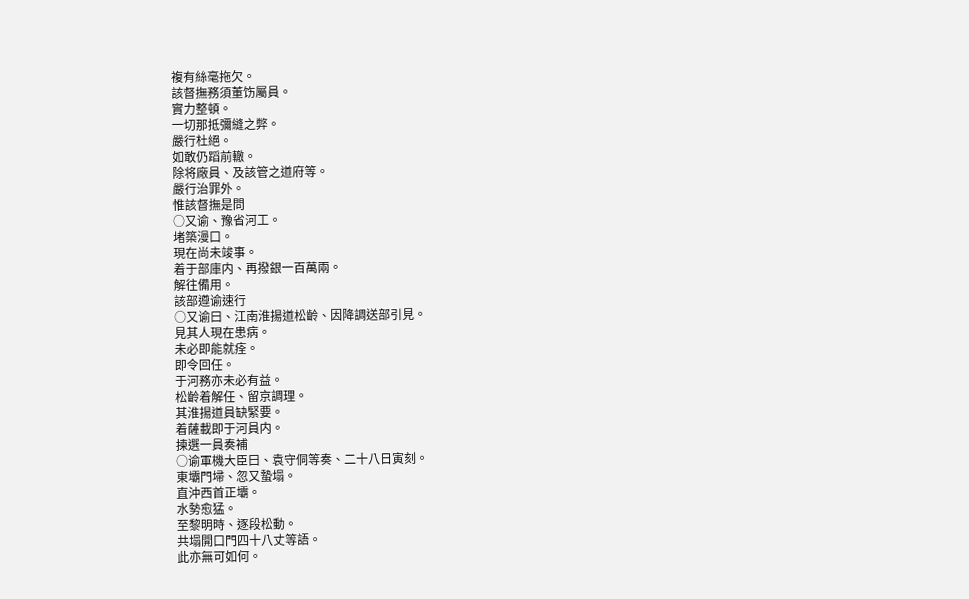複有絲毫拖欠。
該督撫務須董饬屬員。
實力整頓。
一切那抵彌縫之弊。
嚴行杜絕。
如敢仍蹈前轍。
除将廠員、及該管之道府等。
嚴行治罪外。
惟該督撫是問
○又谕、豫省河工。
堵築漫口。
現在尚未竣事。
着于部庫内、再撥銀一百萬兩。
解往備用。
該部遵谕速行
○又谕曰、江南淮揚道松齡、因降調送部引見。
見其人現在患病。
未必即能就痊。
即令回任。
于河務亦未必有益。
松齡着解任、留京調理。
其淮揚道員缺緊要。
着薩載即于河員内。
揀選一員奏補
○谕軍機大臣曰、袁守侗等奏、二十八日寅刻。
東壩門埽、忽又蟄塌。
直沖西首正壩。
水勢愈猛。
至黎明時、逐段松動。
共塌開口門四十八丈等語。
此亦無可如何。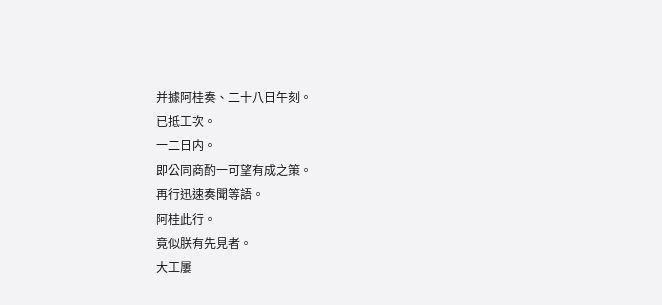并據阿桂奏、二十八日午刻。
已抵工次。
一二日内。
即公同商酌一可望有成之策。
再行迅速奏聞等語。
阿桂此行。
竟似朕有先見者。
大工屢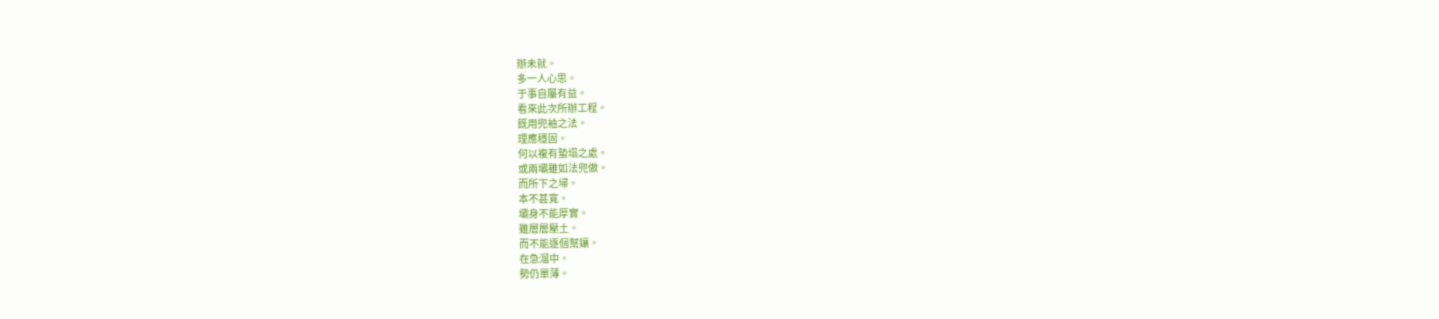辦未就。
多一人心思。
于事自屬有益。
看來此次所辦工程。
既用兜袖之法。
理應穩固。
何以複有蟄塌之處。
或兩壩雖如法兜做。
而所下之埽。
本不甚寬。
壩身不能厚實。
雖層層壓土。
而不能逐個幫鑲。
在急溜中。
勢仍單薄。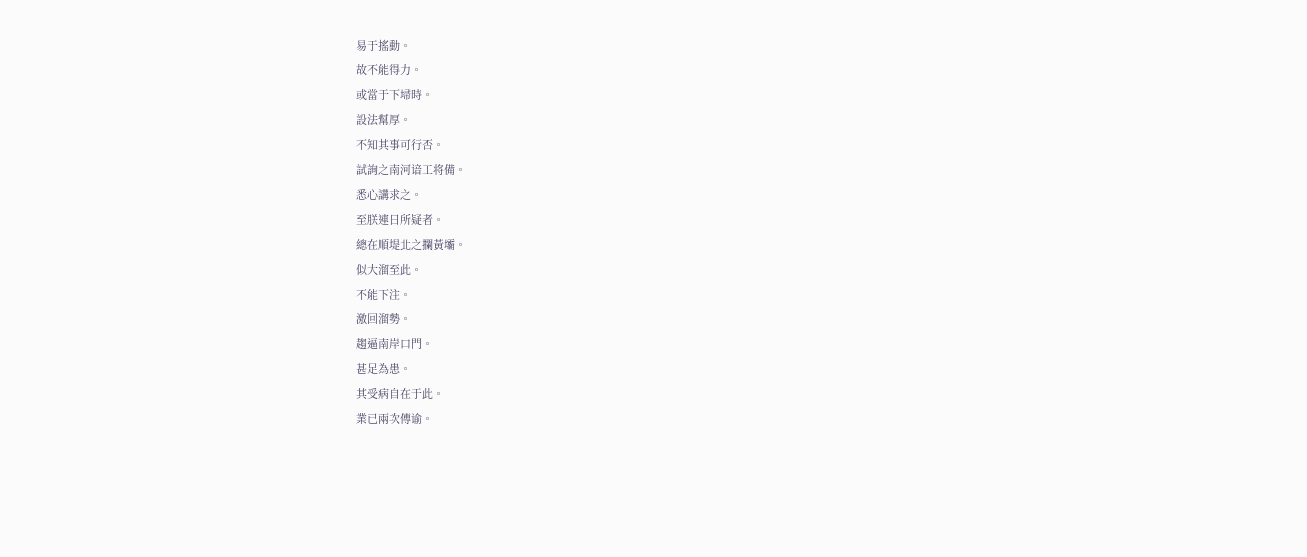易于搖動。
故不能得力。
或當于下埽時。
設法幫厚。
不知其事可行否。
試詢之南河谙工将備。
悉心講求之。
至朕連日所疑者。
總在順堤北之攔黃壩。
似大溜至此。
不能下注。
激回溜勢。
趨逼南岸口門。
甚足為患。
其受病自在于此。
業已兩次傳谕。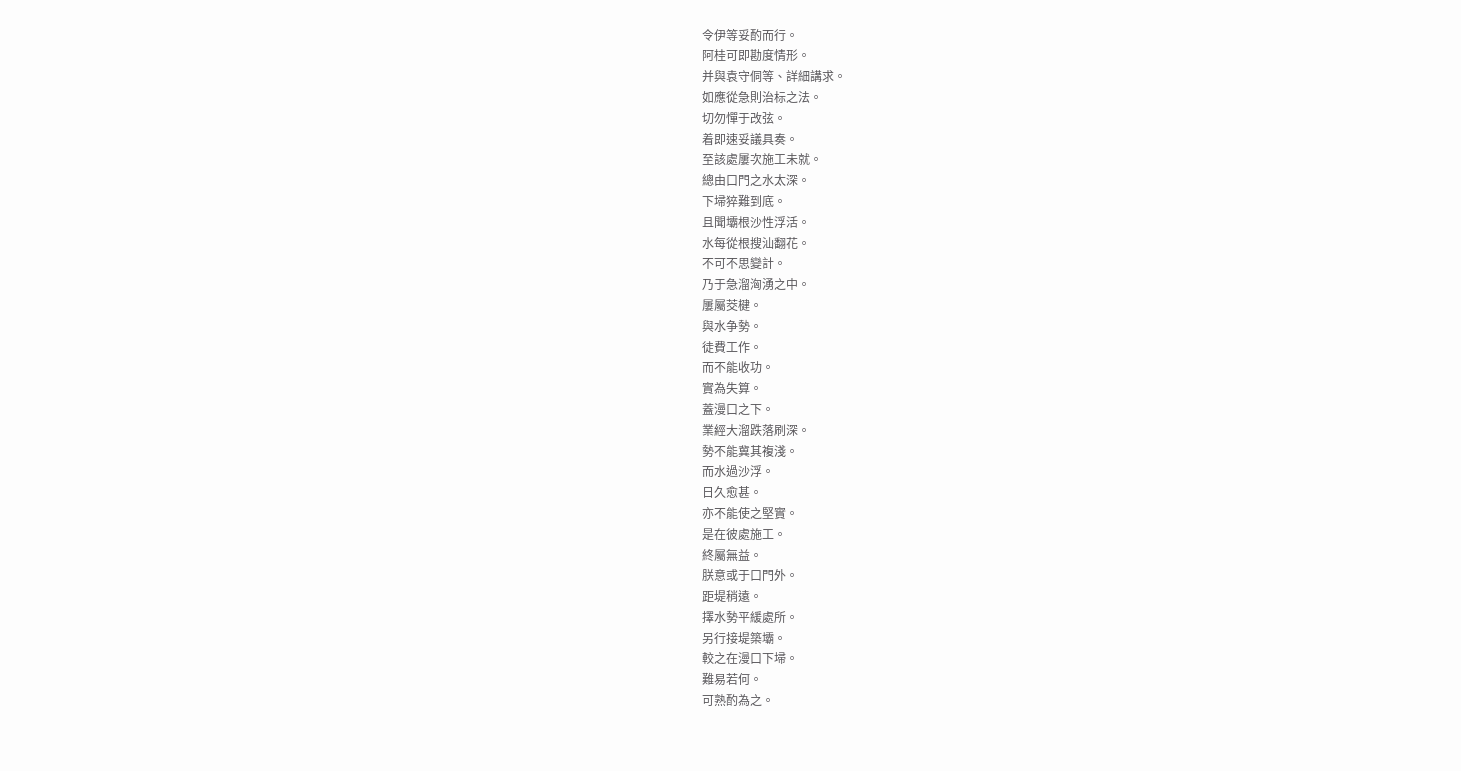令伊等妥酌而行。
阿桂可即勘度情形。
并與袁守侗等、詳細講求。
如應從急則治标之法。
切勿憚于改弦。
着即速妥議具奏。
至該處屢次施工未就。
總由口門之水太深。
下埽猝難到底。
且聞壩根沙性浮活。
水每從根搜汕翻花。
不可不思變計。
乃于急溜洶湧之中。
屢屬茭楗。
與水争勢。
徒費工作。
而不能收功。
實為失算。
蓋漫口之下。
業經大溜跌落刷深。
勢不能冀其複淺。
而水過沙浮。
日久愈甚。
亦不能使之堅實。
是在彼處施工。
終屬無益。
朕意或于口門外。
距堤稍遠。
擇水勢平緩處所。
另行接堤築壩。
較之在漫口下埽。
難易若何。
可熟酌為之。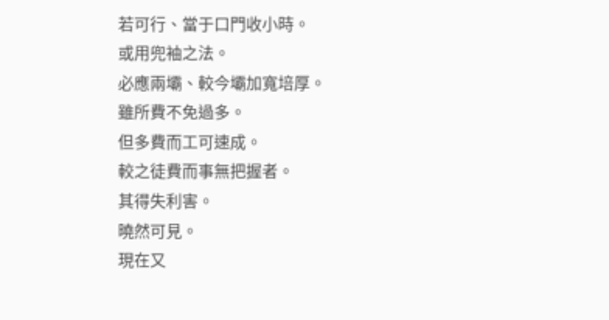若可行、當于口門收小時。
或用兜袖之法。
必應兩壩、較今壩加寬培厚。
雖所費不免過多。
但多費而工可速成。
較之徒費而事無把握者。
其得失利害。
曉然可見。
現在又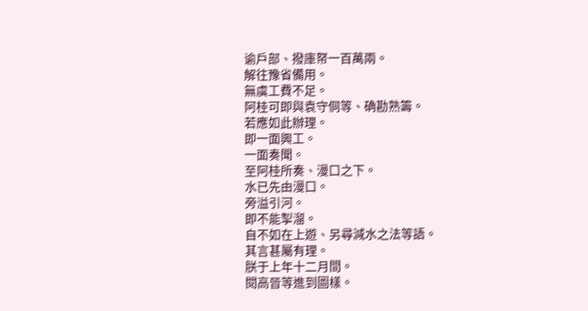谕戶部、撥庫帑一百萬兩。
解往豫省備用。
無虞工費不足。
阿桂可即與袁守侗等、确勘熟籌。
若應如此辦理。
即一面興工。
一面奏聞。
至阿桂所奏、漫口之下。
水已先由漫口。
旁溢引河。
即不能掣溜。
自不如在上遊、另尋減水之法等語。
其言甚屬有理。
朕于上年十二月間。
閱高晉等進到圖樣。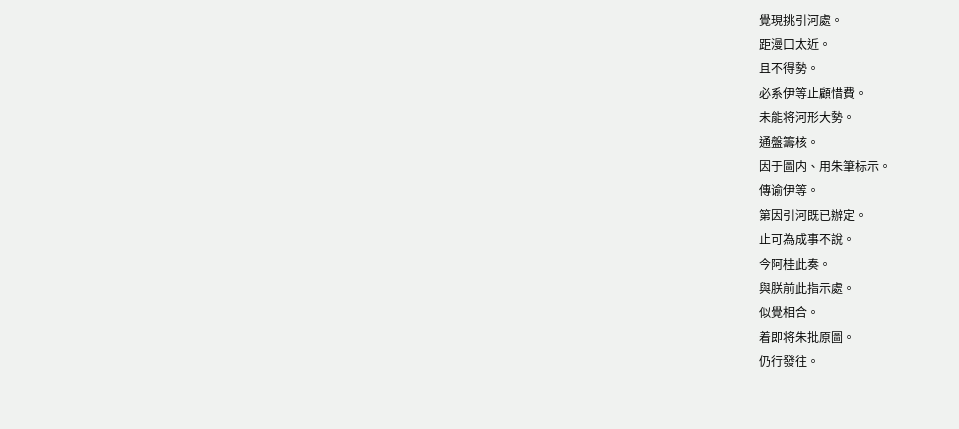覺現挑引河處。
距漫口太近。
且不得勢。
必系伊等止顧惜費。
未能将河形大勢。
通盤籌核。
因于圖内、用朱筆标示。
傳谕伊等。
第因引河既已辦定。
止可為成事不說。
今阿桂此奏。
與朕前此指示處。
似覺相合。
着即将朱批原圖。
仍行發往。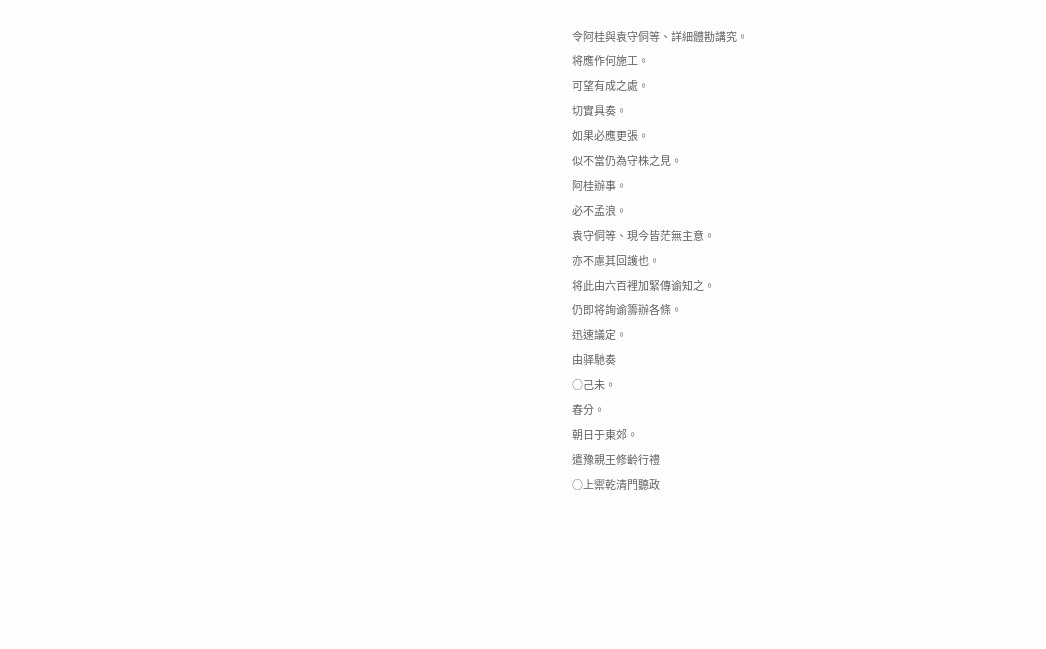令阿桂與袁守侗等、詳細體勘講究。
将應作何施工。
可望有成之處。
切實具奏。
如果必應更張。
似不當仍為守株之見。
阿桂辦事。
必不孟浪。
袁守侗等、現今皆茫無主意。
亦不慮其回護也。
将此由六百裡加緊傳谕知之。
仍即将詢谕籌辦各條。
迅速議定。
由驿馳奏
○己未。
春分。
朝日于東郊。
遣豫親王修齡行禮
○上禦乾清門聽政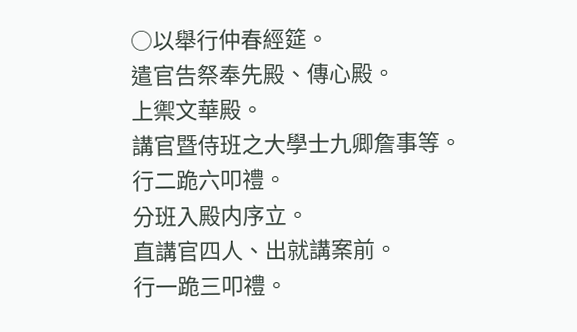○以舉行仲春經筵。
遣官告祭奉先殿、傳心殿。
上禦文華殿。
講官暨侍班之大學士九卿詹事等。
行二跪六叩禮。
分班入殿内序立。
直講官四人、出就講案前。
行一跪三叩禮。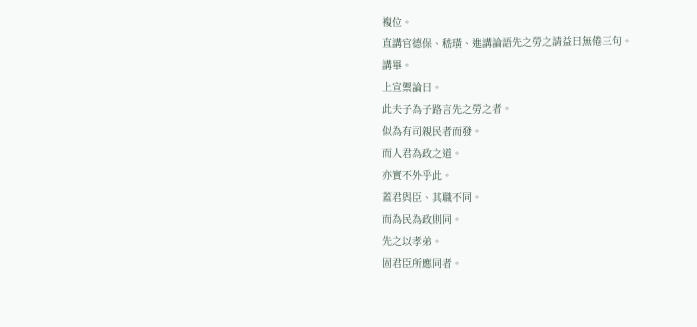複位。
直講官德保、嵇璜、進講論語先之勞之請益曰無倦三句。
講畢。
上宣禦論曰。
此夫子為子路言先之勞之者。
似為有司親民者而發。
而人君為政之道。
亦實不外乎此。
蓋君與臣、其職不同。
而為民為政則同。
先之以孝弟。
固君臣所應同者。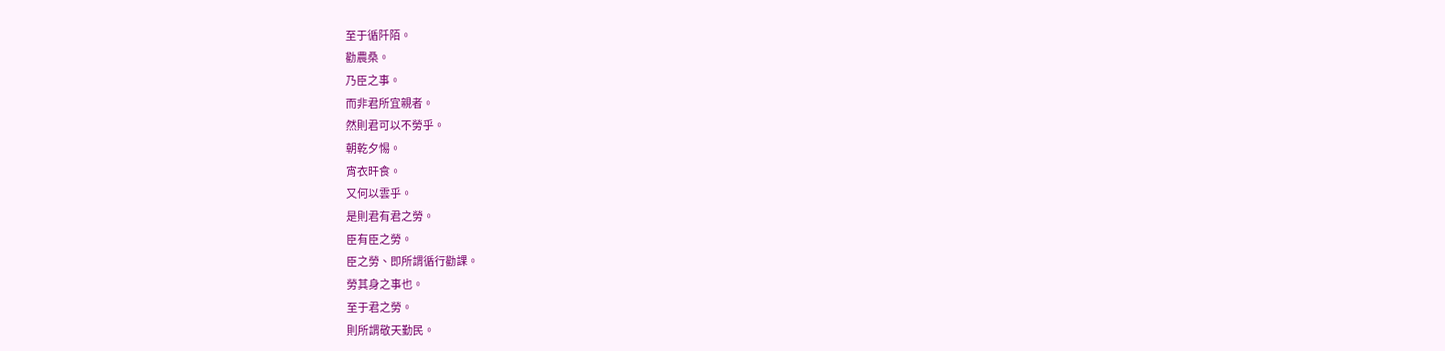至于循阡陌。
勸農桑。
乃臣之事。
而非君所宜親者。
然則君可以不勞乎。
朝乾夕惕。
宵衣旰食。
又何以雲乎。
是則君有君之勞。
臣有臣之勞。
臣之勞、即所謂循行勸課。
勞其身之事也。
至于君之勞。
則所謂敬天勤民。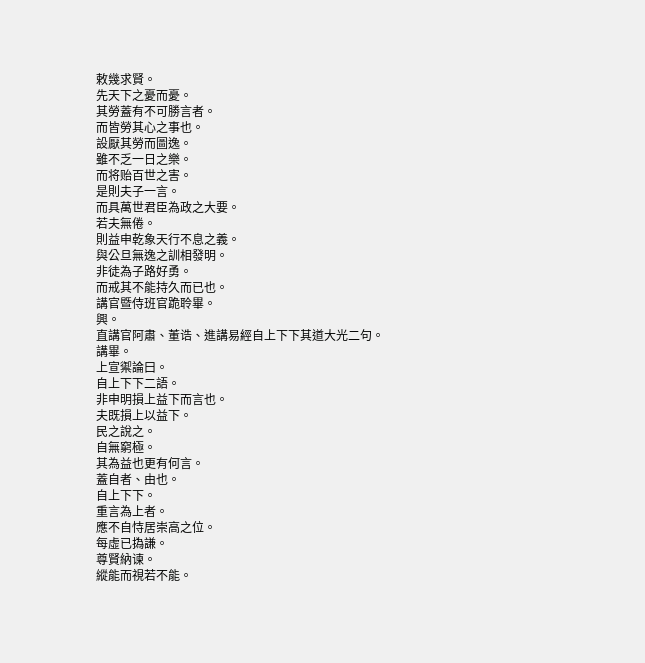敕幾求賢。
先天下之憂而憂。
其勞蓋有不可勝言者。
而皆勞其心之事也。
設厭其勞而圖逸。
雖不乏一日之樂。
而将贻百世之害。
是則夫子一言。
而具萬世君臣為政之大要。
若夫無倦。
則益申乾象天行不息之義。
與公旦無逸之訓相發明。
非徒為子路好勇。
而戒其不能持久而已也。
講官暨侍班官跪聆畢。
興。
直講官阿肅、董诰、進講易經自上下下其道大光二句。
講畢。
上宣禦論曰。
自上下下二語。
非申明損上益下而言也。
夫既損上以益下。
民之說之。
自無窮極。
其為益也更有何言。
蓋自者、由也。
自上下下。
重言為上者。
應不自恃居崇高之位。
每虛已撝謙。
尊賢納谏。
縱能而視若不能。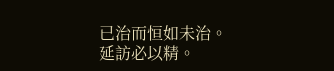已治而恒如未治。
延訪必以精。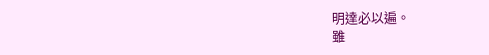明達必以遍。
雖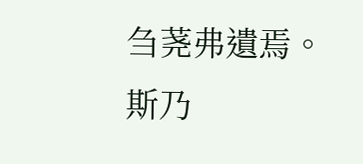刍荛弗遺焉。
斯乃